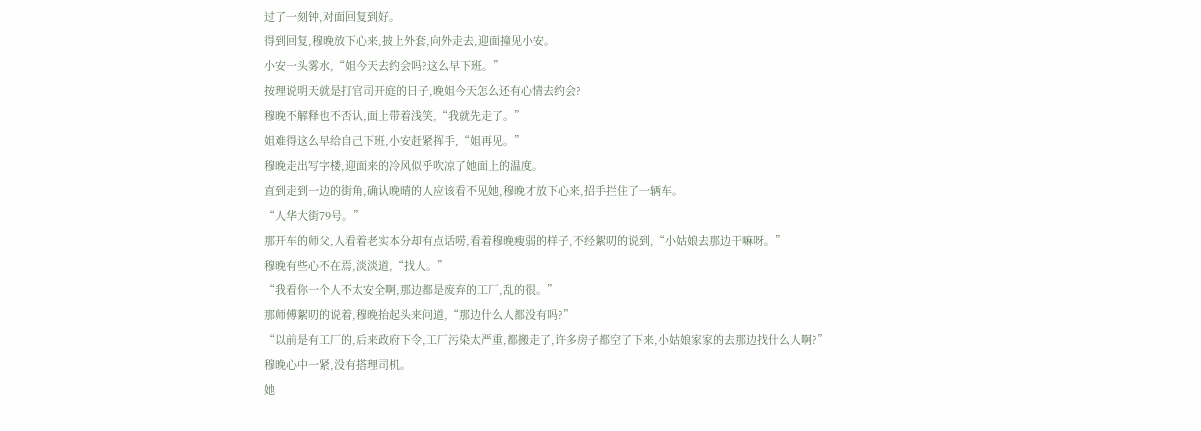过了一刻钟,对面回复到好。
得到回复,穆晚放下心来,披上外套,向外走去,迎面撞见小安。
小安一头雾水,“姐今天去约会吗?这么早下班。”
按理说明天就是打官司开庭的日子,晚姐今天怎么还有心情去约会?
穆晚不解释也不否认,面上带着浅笑,“我就先走了。”
姐难得这么早给自己下班,小安赶紧挥手,“姐再见。”
穆晚走出写字楼,迎面来的冷风似乎吹凉了她面上的温度。
直到走到一边的街角,确认晚晴的人应该看不见她,穆晚才放下心来,招手拦住了一辆车。
“人华大街79号。”
那开车的师父,人看着老实本分却有点话唠,看着穆晚瘦弱的样子,不经絮叨的说到,“小姑娘去那边干嘛呀。”
穆晚有些心不在焉,淡淡道,“找人。”
“我看你一个人不太安全啊,那边都是废弃的工厂,乱的很。”
那师傅絮叨的说着,穆晚抬起头来问道,“那边什么人都没有吗?”
“以前是有工厂的,后来政府下令,工厂污染太严重,都搬走了,许多房子都空了下来,小姑娘家家的去那边找什么人啊?”
穆晚心中一紧,没有搭理司机。
她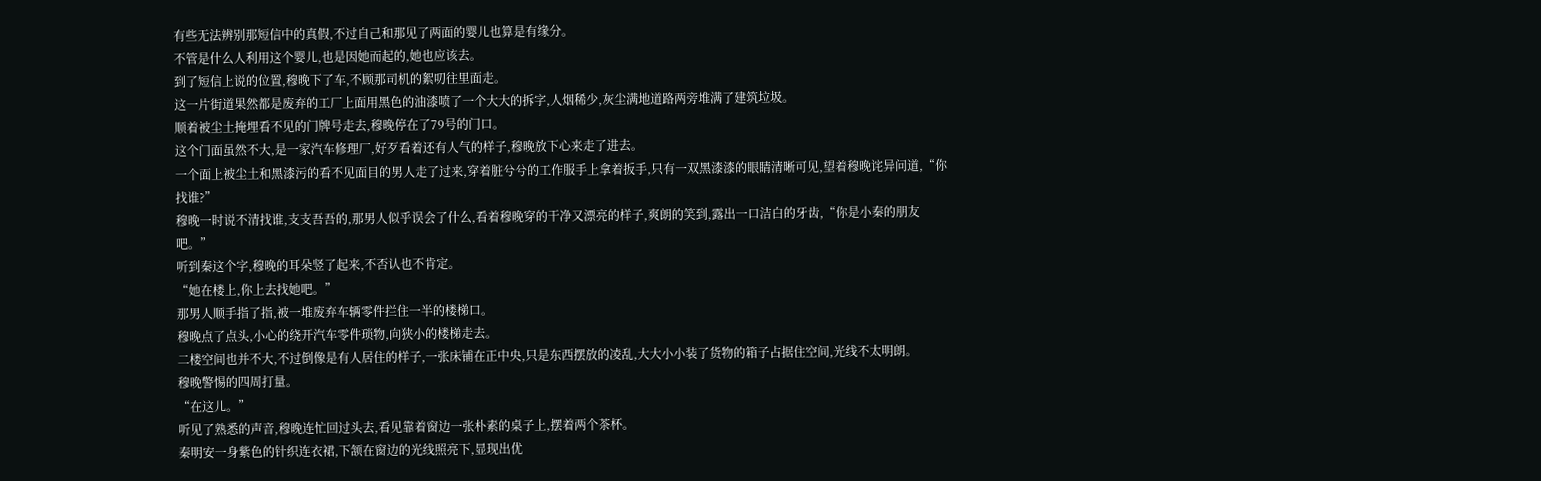有些无法辨别那短信中的真假,不过自己和那见了两面的婴儿也算是有缘分。
不管是什么人利用这个婴儿,也是因她而起的,她也应该去。
到了短信上说的位置,穆晚下了车,不顾那司机的絮叨往里面走。
这一片街道果然都是废弃的工厂上面用黑色的油漆喷了一个大大的拆字,人烟稀少,灰尘满地道路两旁堆满了建筑垃圾。
顺着被尘土掩埋看不见的门牌号走去,穆晚停在了79号的门口。
这个门面虽然不大,是一家汽车修理厂,好歹看着还有人气的样子,穆晚放下心来走了进去。
一个面上被尘土和黑漆污的看不见面目的男人走了过来,穿着脏兮兮的工作服手上拿着扳手,只有一双黑漆漆的眼睛清晰可见,望着穆晚诧异问道,“你找谁?”
穆晚一时说不清找谁,支支吾吾的,那男人似乎误会了什么,看着穆晚穿的干净又漂亮的样子,爽朗的笑到,露出一口洁白的牙齿,“你是小秦的朋友吧。”
听到秦这个字,穆晚的耳朵竖了起来,不否认也不肯定。
“她在楼上,你上去找她吧。”
那男人顺手指了指,被一堆废弃车辆零件拦住一半的楼梯口。
穆晚点了点头,小心的绕开汽车零件琐物,向狭小的楼梯走去。
二楼空间也并不大,不过倒像是有人居住的样子,一张床铺在正中央,只是东西摆放的凌乱,大大小小装了货物的箱子占据住空间,光线不太明朗。
穆晚警惕的四周打量。
“在这儿。”
听见了熟悉的声音,穆晚连忙回过头去,看见靠着窗边一张朴素的桌子上,摆着两个茶杯。
秦明安一身紫色的针织连衣裙,下颔在窗边的光线照亮下,显现出优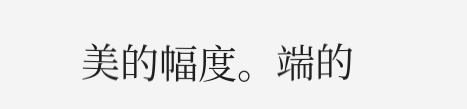美的幅度。端的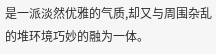是一派淡然优雅的气质,却又与周围杂乱的堆环境巧妙的融为一体。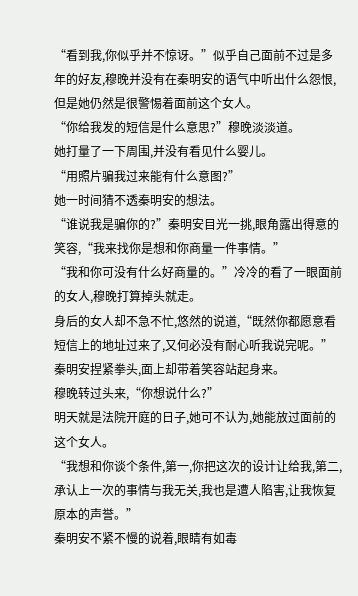“看到我,你似乎并不惊讶。”似乎自己面前不过是多年的好友,穆晚并没有在秦明安的语气中听出什么怨恨,但是她仍然是很警惕着面前这个女人。
“你给我发的短信是什么意思?”穆晚淡淡道。
她打量了一下周围,并没有看见什么婴儿。
“用照片骗我过来能有什么意图?”
她一时间猜不透秦明安的想法。
“谁说我是骗你的?”秦明安目光一挑,眼角露出得意的笑容,“我来找你是想和你商量一件事情。”
“我和你可没有什么好商量的。”冷冷的看了一眼面前的女人,穆晚打算掉头就走。
身后的女人却不急不忙,悠然的说道,“既然你都愿意看短信上的地址过来了,又何必没有耐心听我说完呢。”
秦明安捏紧拳头,面上却带着笑容站起身来。
穆晚转过头来,“你想说什么?”
明天就是法院开庭的日子,她可不认为,她能放过面前的这个女人。
“我想和你谈个条件,第一,你把这次的设计让给我,第二,承认上一次的事情与我无关,我也是遭人陷害,让我恢复原本的声誉。”
秦明安不紧不慢的说着,眼睛有如毒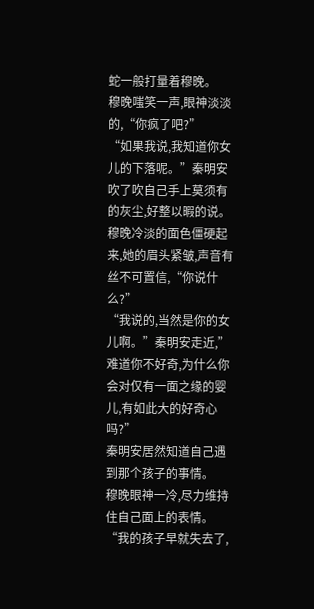蛇一般打量着穆晚。
穆晚嗤笑一声,眼神淡淡的,“你疯了吧?”
“如果我说,我知道你女儿的下落呢。”秦明安吹了吹自己手上莫须有的灰尘,好整以暇的说。
穆晚冷淡的面色僵硬起来,她的眉头紧皱,声音有丝不可置信,“你说什么?”
“我说的,当然是你的女儿啊。”秦明安走近,”难道你不好奇,为什么你会对仅有一面之缘的婴儿,有如此大的好奇心吗?”
秦明安居然知道自己遇到那个孩子的事情。
穆晚眼神一冷,尽力维持住自己面上的表情。“我的孩子早就失去了,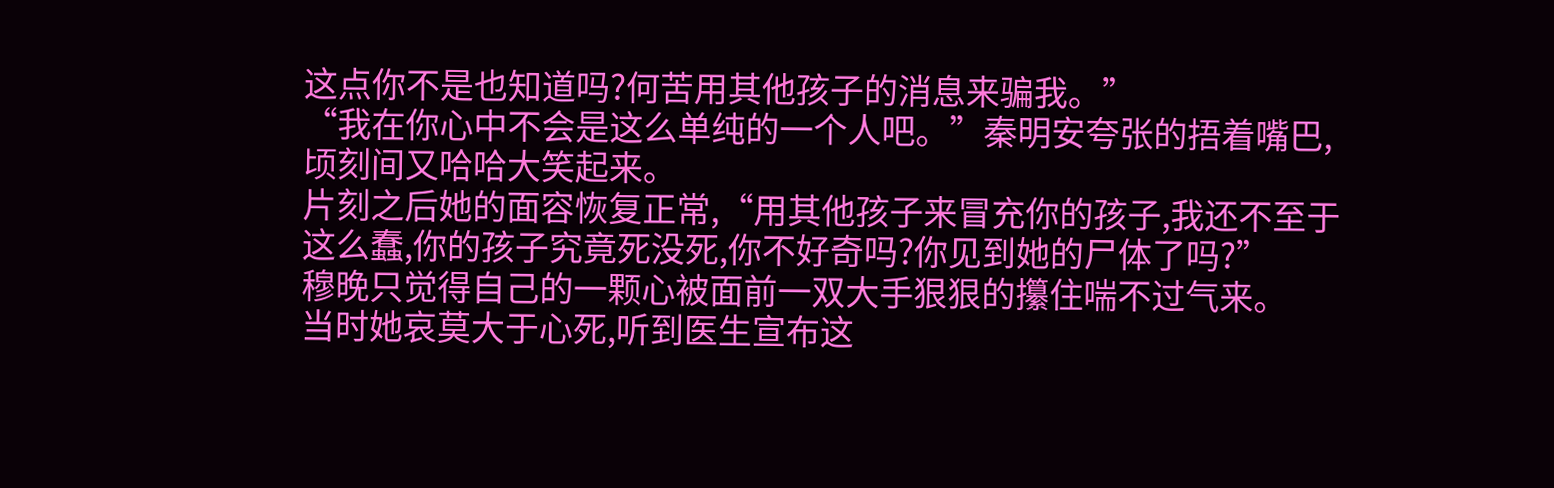这点你不是也知道吗?何苦用其他孩子的消息来骗我。”
“我在你心中不会是这么单纯的一个人吧。”秦明安夸张的捂着嘴巴,顷刻间又哈哈大笑起来。
片刻之后她的面容恢复正常,“用其他孩子来冒充你的孩子,我还不至于这么蠢,你的孩子究竟死没死,你不好奇吗?你见到她的尸体了吗?”
穆晚只觉得自己的一颗心被面前一双大手狠狠的攥住喘不过气来。
当时她哀莫大于心死,听到医生宣布这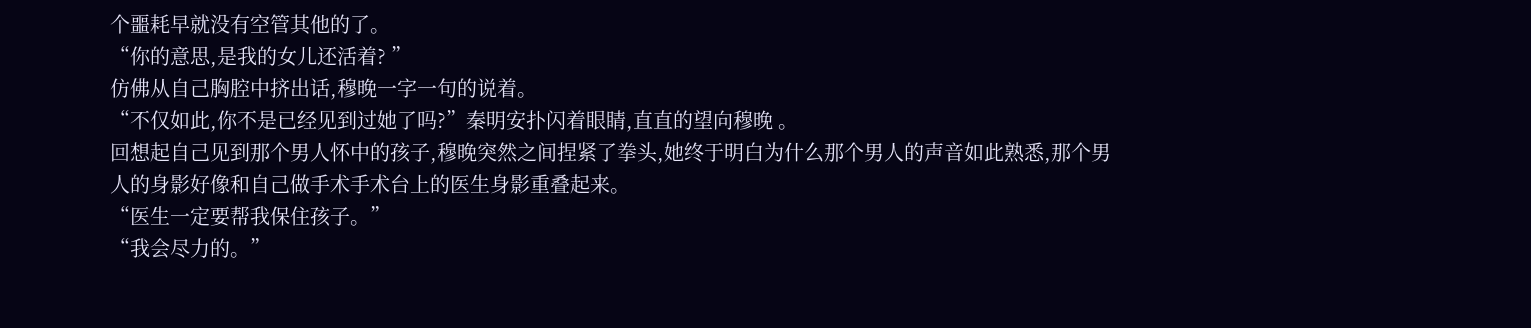个噩耗早就没有空管其他的了。
“你的意思,是我的女儿还活着? ”
仿佛从自己胸腔中挤出话,穆晚一字一句的说着。
“不仅如此,你不是已经见到过她了吗?”秦明安扑闪着眼睛,直直的望向穆晚 。
回想起自己见到那个男人怀中的孩子,穆晚突然之间捏紧了拳头,她终于明白为什么那个男人的声音如此熟悉,那个男人的身影好像和自己做手术手术台上的医生身影重叠起来。
“医生一定要帮我保住孩子。”
“我会尽力的。”